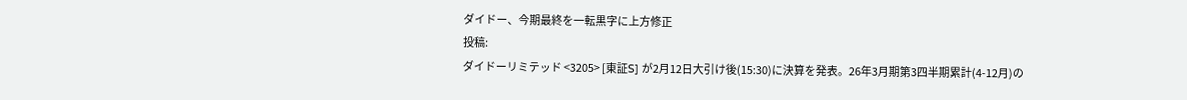ダイドー、今期最終を一転黒字に上方修正
投稿:
ダイドーリミテッド <3205> [東証S] が2月12日大引け後(15:30)に決算を発表。26年3月期第3四半期累計(4-12月)の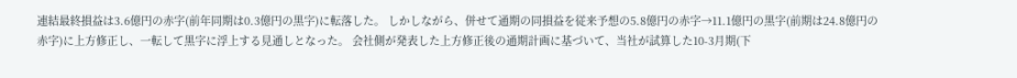連結最終損益は3.6億円の赤字(前年同期は0.3億円の黒字)に転落した。 しかしながら、併せて通期の同損益を従来予想の5.8億円の赤字→11.1億円の黒字(前期は24.8億円の赤字)に上方修正し、一転して黒字に浮上する見通しとなった。 会社側が発表した上方修正後の通期計画に基づいて、当社が試算した10-3月期(下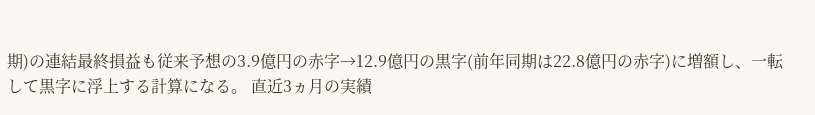期)の連結最終損益も従来予想の3.9億円の赤字→12.9億円の黒字(前年同期は22.8億円の赤字)に増額し、一転して黒字に浮上する計算になる。 直近3ヵ月の実績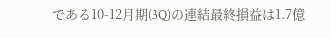である10-12月期(3Q)の連結最終損益は1.7億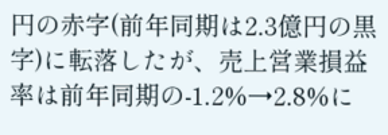円の赤字(前年同期は2.3億円の黒字)に転落したが、売上営業損益率は前年同期の-1.2%→2.8%に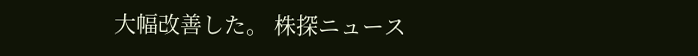大幅改善した。 株探ニュース